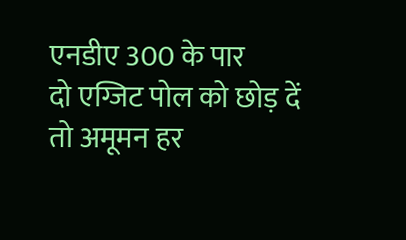एनडीए 300 के पार
दो एग्जिट पोल को छोड़ दें तो अमूमन हर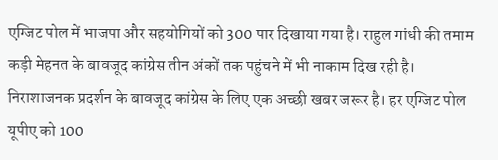एग्जिट पोल में भाजपा और सहयोगियों को 300 पार दिखाया गया है। राहुल गांधी की तमाम कड़ी मेहनत के बावजूद कांग्रेस तीन अंकों तक पहुंचने में भी नाकाम दिख रही है। निराशाजनक प्रदर्शन के बावजूद कांग्रेस के लिए एक अच्छी खबर जरूर है। हर एग्जिट पोल यूपीए को 100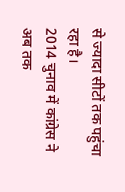से ज्यादा सीटों तक पहुंचा रहा है।
2014 चुनाव में कांग्रेस ने अब तक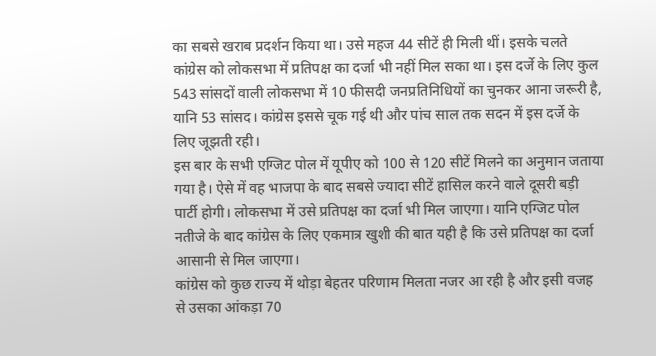का सबसे खराब प्रदर्शन किया था। उसे महज 44 सीटें ही मिली थीं। इसके चलते कांग्रेस को लोकसभा में प्रतिपक्ष का दर्जा भी नहीं मिल सका था। इस दर्जे के लिए कुल 543 सांसदों वाली लोकसभा में 10 फीसदी जनप्रतिनिधियों का चुनकर आना जरूरी है, यानि 53 सांसद। कांग्रेस इससे चूक गई थी और पांच साल तक सदन में इस दर्जे के लिए जूझती रही।
इस बार के सभी एग्जिट पोल में यूपीए को 100 से 120 सीटें मिलने का अनुमान जताया गया है। ऐसे में वह भाजपा के बाद सबसे ज्यादा सीटें हासिल करने वाले दूसरी बड़ी पार्टी होगी। लोकसभा में उसे प्रतिपक्ष का दर्जा भी मिल जाएगा। यानि एग्जिट पोल नतीजे के बाद कांग्रेस के लिए एकमात्र खुशी की बात यही है कि उसे प्रतिपक्ष का दर्जा आसानी से मिल जाएगा।
कांग्रेस को कुछ राज्य में थोड़ा बेहतर परिणाम मिलता नजर आ रही है और इसी वजह से उसका आंकड़ा 70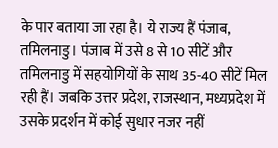के पार बताया जा रहा है। ये राज्य हैं पंजाब, तमिलनाडु। पंजाब में उसे 8 से 10 सीटें और तमिलनाडु में सहयोगियों के साथ 35-40 सीटें मिल रही हैं। जबकि उत्तर प्रदेश, राजस्थान, मध्यप्रदेश में उसके प्रदर्शन में कोई सुधार नजर नहीं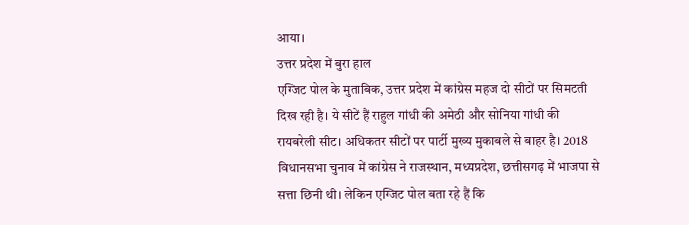आया।
उत्तर प्रदेश में बुरा हाल
एग्जिट पोल के मुताबिक, उत्तर प्रदेश में कांग्रेस महज दो सीटों पर सिमटती दिख रही है। ये सीटें हैं राहुल गांधी की अमेठी और सोनिया गांधी की रायबरेली सीट। अधिकतर सीटों पर पार्टी मुख्य मुकाबले से बाहर है। 2018 विधानसभा चुनाव में कांग्रेस ने राजस्थान, मध्यप्रदेश, छत्तीसगढ़ में भाजपा से सत्ता छिनी थी। लेकिन एग्जिट पोल बता रहे हैं कि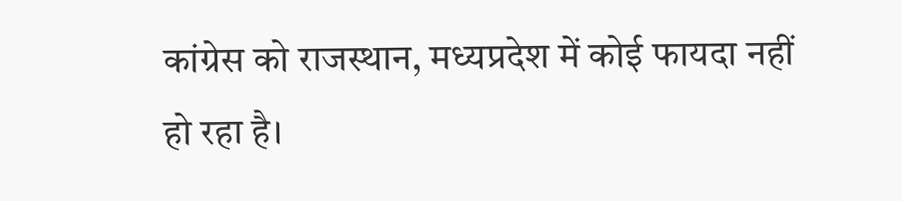कांग्रेस को राजस्थान, मध्यप्रदेश में कोई फायदा नहीं हो रहा है।